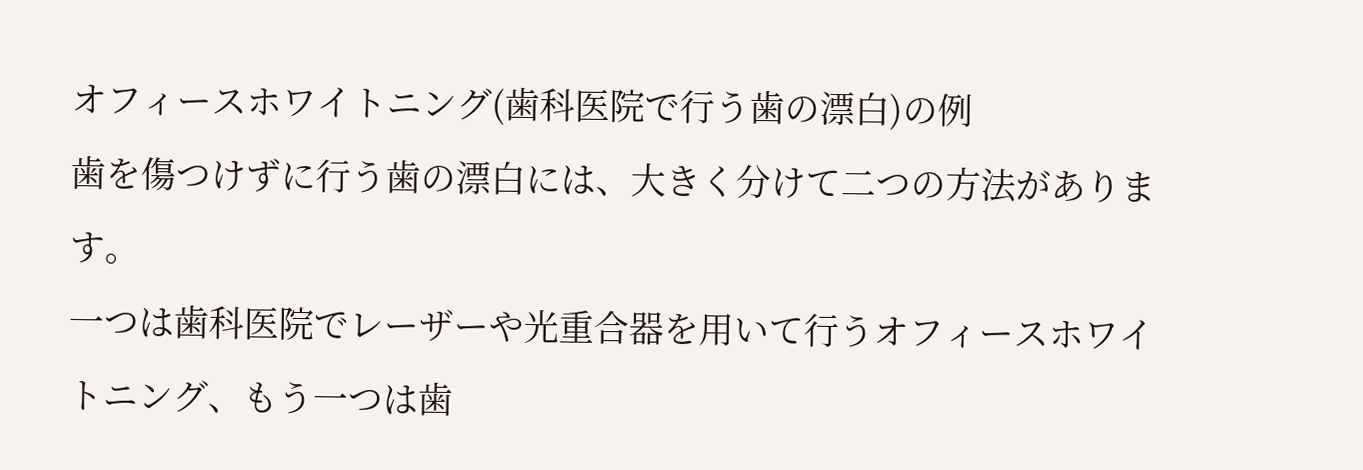オフィースホワイトニング(歯科医院で行う歯の漂白)の例
歯を傷つけずに行う歯の漂白には、大きく分けて二つの方法があります。
一つは歯科医院でレーザーや光重合器を用いて行うオフィースホワイトニング、もう一つは歯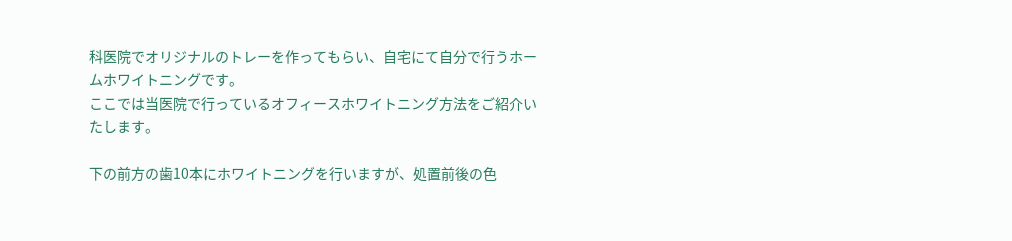科医院でオリジナルのトレーを作ってもらい、自宅にて自分で行うホームホワイトニングです。
ここでは当医院で行っているオフィースホワイトニング方法をご紹介いたします。

下の前方の歯10本にホワイトニングを行いますが、処置前後の色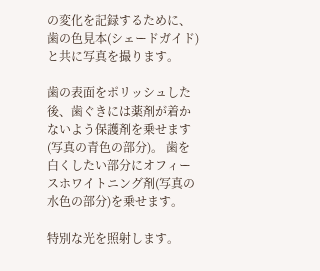の変化を記録するために、歯の色見本(シェードガイド)と共に写真を撮ります。

歯の表面をポリッシュした後、歯ぐきには薬剤が着かないよう保護剤を乗せます(写真の青色の部分)。 歯を白くしたい部分にオフィースホワイトニング剤(写真の水色の部分)を乗せます。

特別な光を照射します。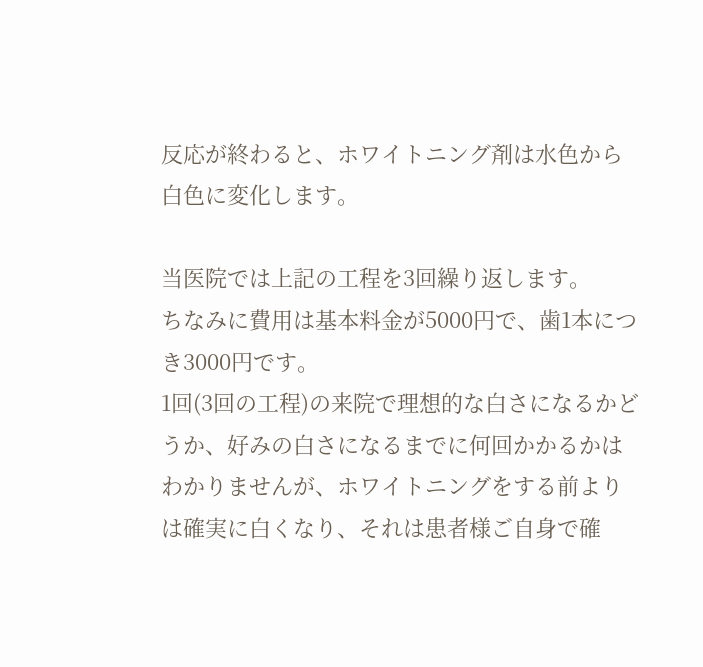反応が終わると、ホワイトニング剤は水色から白色に変化します。

当医院では上記の工程を3回繰り返します。
ちなみに費用は基本料金が5000円で、歯1本につき3000円です。
1回(3回の工程)の来院で理想的な白さになるかどうか、好みの白さになるまでに何回かかるかはわかりませんが、ホワイトニングをする前よりは確実に白くなり、それは患者様ご自身で確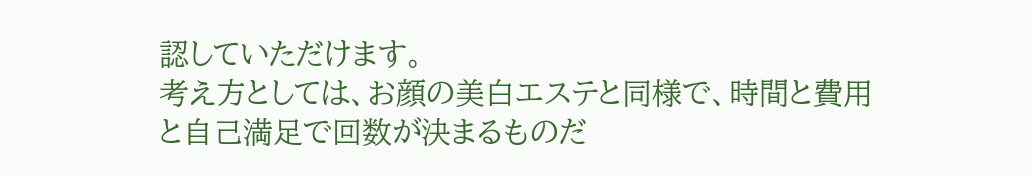認していただけます。
考え方としては、お顔の美白エステと同様で、時間と費用と自己満足で回数が決まるものだ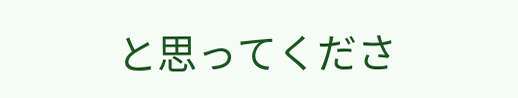と思ってくださ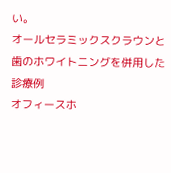い。
オールセラミックスクラウンと歯のホワイトニングを併用した診療例
オフィースホ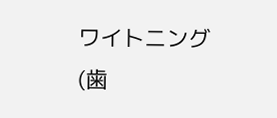ワイトニング(歯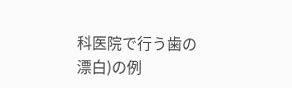科医院で行う歯の漂白)の例